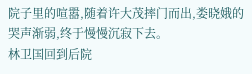院子里的喧嚣,随着许大茂摔门而出,娄晓娥的哭声渐弱,终于慢慢沉寂下去。
林卫国回到后院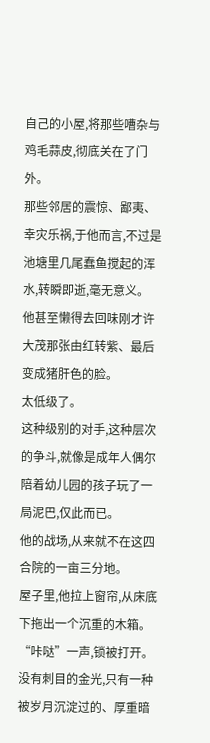自己的小屋,将那些嘈杂与鸡毛蒜皮,彻底关在了门外。
那些邻居的震惊、鄙夷、幸灾乐祸,于他而言,不过是池塘里几尾蠢鱼搅起的浑水,转瞬即逝,毫无意义。
他甚至懒得去回味刚才许大茂那张由红转紫、最后变成猪肝色的脸。
太低级了。
这种级别的对手,这种层次的争斗,就像是成年人偶尔陪着幼儿园的孩子玩了一局泥巴,仅此而已。
他的战场,从来就不在这四合院的一亩三分地。
屋子里,他拉上窗帘,从床底下拖出一个沉重的木箱。
“咔哒”一声,锁被打开。
没有刺目的金光,只有一种被岁月沉淀过的、厚重暗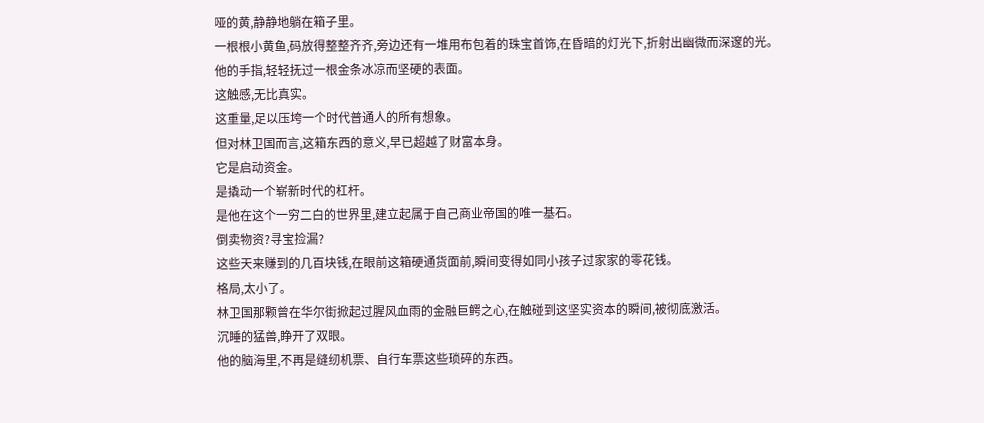哑的黄,静静地躺在箱子里。
一根根小黄鱼,码放得整整齐齐,旁边还有一堆用布包着的珠宝首饰,在昏暗的灯光下,折射出幽微而深邃的光。
他的手指,轻轻抚过一根金条冰凉而坚硬的表面。
这触感,无比真实。
这重量,足以压垮一个时代普通人的所有想象。
但对林卫国而言,这箱东西的意义,早已超越了财富本身。
它是启动资金。
是撬动一个崭新时代的杠杆。
是他在这个一穷二白的世界里,建立起属于自己商业帝国的唯一基石。
倒卖物资?寻宝捡漏?
这些天来赚到的几百块钱,在眼前这箱硬通货面前,瞬间变得如同小孩子过家家的零花钱。
格局,太小了。
林卫国那颗曾在华尔街掀起过腥风血雨的金融巨鳄之心,在触碰到这坚实资本的瞬间,被彻底激活。
沉睡的猛兽,睁开了双眼。
他的脑海里,不再是缝纫机票、自行车票这些琐碎的东西。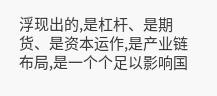浮现出的,是杠杆、是期货、是资本运作,是产业链布局,是一个个足以影响国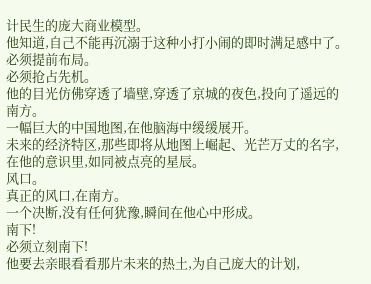计民生的庞大商业模型。
他知道,自己不能再沉溺于这种小打小闹的即时满足感中了。
必须提前布局。
必须抢占先机。
他的目光仿佛穿透了墙壁,穿透了京城的夜色,投向了遥远的南方。
一幅巨大的中国地图,在他脑海中缓缓展开。
未来的经济特区,那些即将从地图上崛起、光芒万丈的名字,在他的意识里,如同被点亮的星辰。
风口。
真正的风口,在南方。
一个决断,没有任何犹豫,瞬间在他心中形成。
南下!
必须立刻南下!
他要去亲眼看看那片未来的热土,为自己庞大的计划,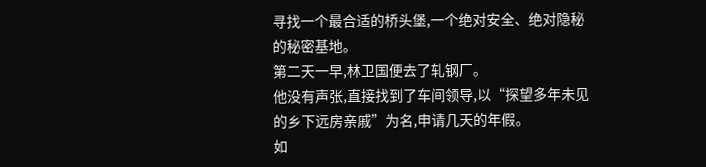寻找一个最合适的桥头堡,一个绝对安全、绝对隐秘的秘密基地。
第二天一早,林卫国便去了轧钢厂。
他没有声张,直接找到了车间领导,以“探望多年未见的乡下远房亲戚”为名,申请几天的年假。
如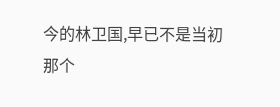今的林卫国,早已不是当初那个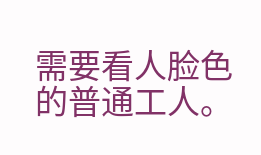需要看人脸色的普通工人。